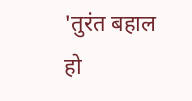'तुरंत बहाल हो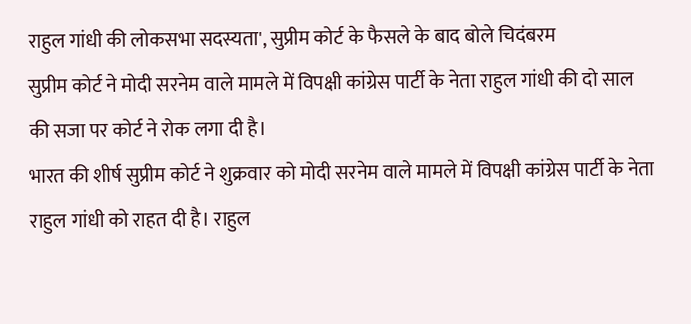राहुल गांधी की लोकसभा सदस्यता', सुप्रीम कोर्ट के फैसले के बाद बोले चिदंबरम
सुप्रीम कोर्ट ने मोदी सरनेम वाले मामले में विपक्षी कांग्रेस पार्टी के नेता राहुल गांधी की दो साल की सजा पर कोर्ट ने रोक लगा दी है।
भारत की शीर्ष सुप्रीम कोर्ट ने शुक्रवार को मोदी सरनेम वाले मामले में विपक्षी कांग्रेस पार्टी के नेता राहुल गांधी को राहत दी है। राहुल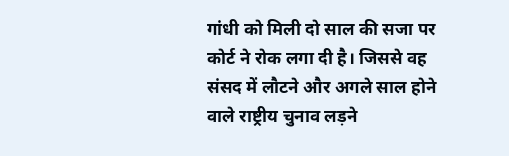गांधी को मिली दो साल की सजा पर कोर्ट ने रोक लगा दी है। जिससे वह संसद में लौटने और अगले साल होने वाले राष्ट्रीय चुनाव लड़ने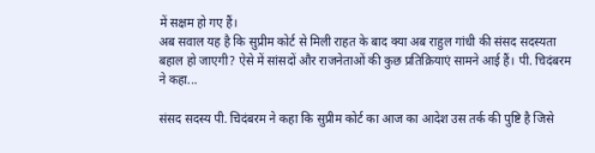में सक्षम हो गए हैं।
अब सवाल यह है कि सुप्रीम कोर्ट से मिली राहत के बाद क्या अब राहुल गांधी की संसद सदस्यता बहाल हो जाएगी? ऐसे में सांसदों और राजनेताओं की कुछ प्रतिक्रियाएं सामने आई हैं। पी. चिदंबरम ने कहा...

संसद सदस्य पी. चिदंबरम ने कहा कि सुप्रीम कोर्ट का आज का आदेश उस तर्क की पुष्टि है जिसे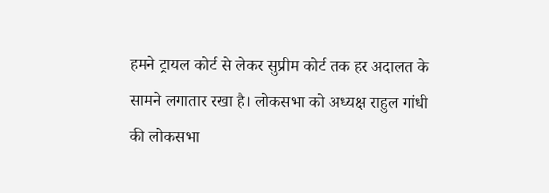हमने ट्रायल कोर्ट से लेकर सुप्रीम कोर्ट तक हर अदालत के सामने लगातार रखा है। लोकसभा को अध्यक्ष राहुल गांधी की लोकसभा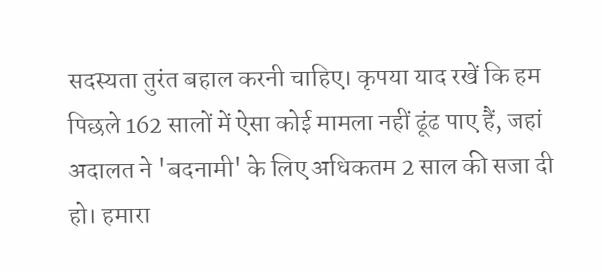सदस्यता तुरंत बहाल करनी चाहिए। कृपया याद रखें कि हम पिछले 162 सालों में ऐसा कोई मामला नहीं ढूंढ पाए हैं, जहां अदालत ने 'बदनामी' के लिए अधिकतम 2 साल की सजा दी हो। हमारा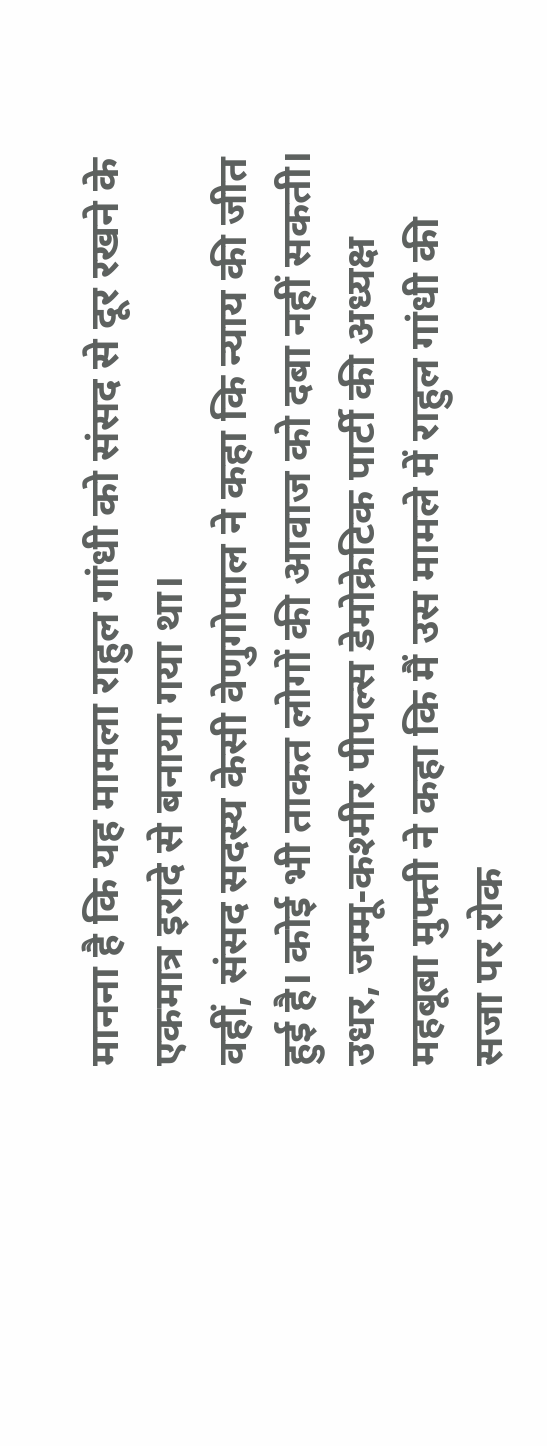मानना है कि यह मामला राहुल गांधी को संसद से दूर रखने के एकमात्र इरादे से बनाया गया था।
वहीं, संसद सदस्य केसी वेणुगोपाल ने कहा कि न्याय की जीत हुई है। कोई भी ताकत लोगों की आवाज को दबा नहीं सकती। उधर, जम्मू-कश्मीर पीपल्स डेमोक्रेटिक पार्टी की अध्यक्ष महबूबा मुफ्ती ने कहा कि मैं उस मामले में राहुल गांधी की सजा पर रोक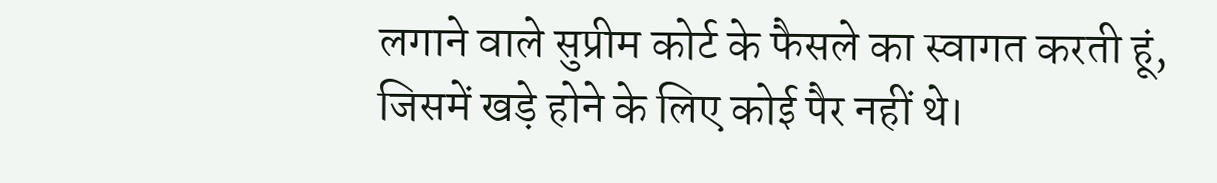लगाने वाले सुप्रीम कोर्ट के फैसले का स्वागत करती हूं, जिसमें खड़े होने के लिए कोई पैर नहीं थे।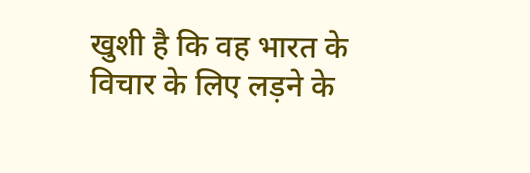खुशी है कि वह भारत के विचार के लिए लड़ने के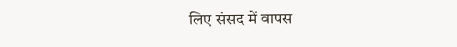लिए संसद में वापस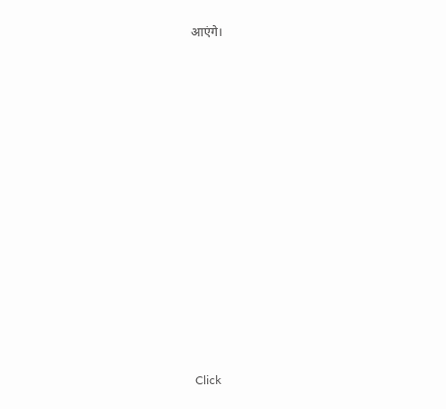आएंगे।












Click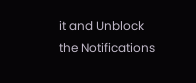it and Unblock the Notifications